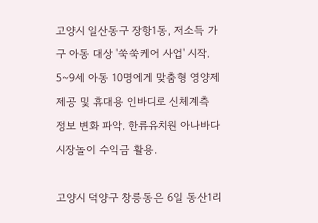고양시 일산동구 장항1동, 저소득 가구 아동 대상 '쑥쑥케어 사업' 시작. 5~9세 아동 10명에게 맞춤형 영양제 제공 및 휴대용 인바디로 신체계측 정보 변화 파악. 한류유치원 아나바다시장놀이 수익금 활용.

고양시 덕양구 창릉동은 6일 동산1리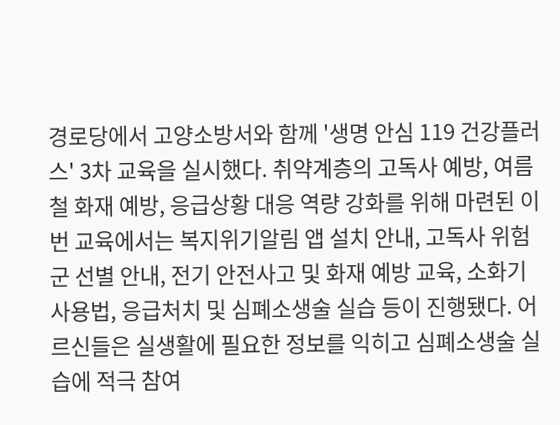경로당에서 고양소방서와 함께 '생명 안심 119 건강플러스' 3차 교육을 실시했다. 취약계층의 고독사 예방, 여름철 화재 예방, 응급상황 대응 역량 강화를 위해 마련된 이번 교육에서는 복지위기알림 앱 설치 안내, 고독사 위험군 선별 안내, 전기 안전사고 및 화재 예방 교육, 소화기 사용법, 응급처치 및 심폐소생술 실습 등이 진행됐다. 어르신들은 실생활에 필요한 정보를 익히고 심폐소생술 실습에 적극 참여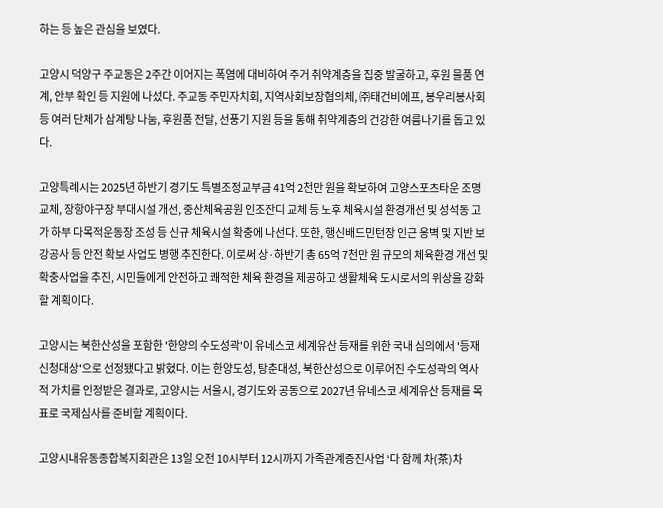하는 등 높은 관심을 보였다.

고양시 덕양구 주교동은 2주간 이어지는 폭염에 대비하여 주거 취약계층을 집중 발굴하고, 후원 물품 연계, 안부 확인 등 지원에 나섰다. 주교동 주민자치회, 지역사회보장협의체, ㈜태건비에프, 봉우리봉사회 등 여러 단체가 삼계탕 나눔, 후원품 전달, 선풍기 지원 등을 통해 취약계층의 건강한 여름나기를 돕고 있다.

고양특례시는 2025년 하반기 경기도 특별조정교부금 41억 2천만 원을 확보하여 고양스포츠타운 조명 교체, 장항야구장 부대시설 개선, 중산체육공원 인조잔디 교체 등 노후 체육시설 환경개선 및 성석동 고가 하부 다목적운동장 조성 등 신규 체육시설 확충에 나선다. 또한, 행신배드민턴장 인근 옹벽 및 지반 보강공사 등 안전 확보 사업도 병행 추진한다. 이로써 상·하반기 총 65억 7천만 원 규모의 체육환경 개선 및 확충사업을 추진, 시민들에게 안전하고 쾌적한 체육 환경을 제공하고 생활체육 도시로서의 위상을 강화할 계획이다.

고양시는 북한산성을 포함한 '한양의 수도성곽'이 유네스코 세계유산 등재를 위한 국내 심의에서 '등재신청대상'으로 선정됐다고 밝혔다. 이는 한양도성, 탕춘대성, 북한산성으로 이루어진 수도성곽의 역사적 가치를 인정받은 결과로, 고양시는 서울시, 경기도와 공동으로 2027년 유네스코 세계유산 등재를 목표로 국제심사를 준비할 계획이다.

고양시내유동종합복지회관은 13일 오전 10시부터 12시까지 가족관계증진사업 ‘다 함께 차(茶)차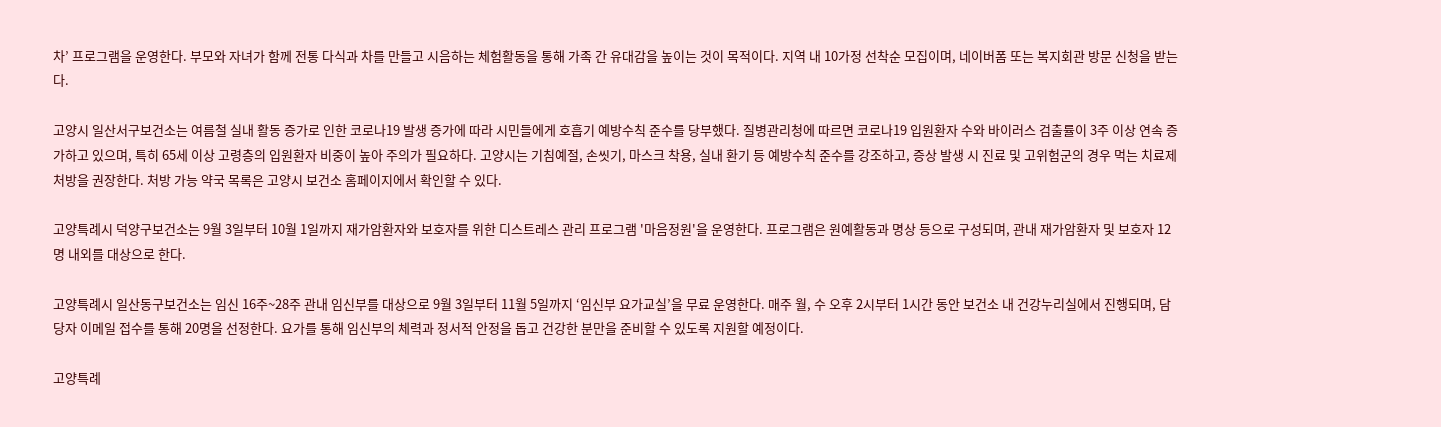차’ 프로그램을 운영한다. 부모와 자녀가 함께 전통 다식과 차를 만들고 시음하는 체험활동을 통해 가족 간 유대감을 높이는 것이 목적이다. 지역 내 10가정 선착순 모집이며, 네이버폼 또는 복지회관 방문 신청을 받는다.

고양시 일산서구보건소는 여름철 실내 활동 증가로 인한 코로나19 발생 증가에 따라 시민들에게 호흡기 예방수칙 준수를 당부했다. 질병관리청에 따르면 코로나19 입원환자 수와 바이러스 검출률이 3주 이상 연속 증가하고 있으며, 특히 65세 이상 고령층의 입원환자 비중이 높아 주의가 필요하다. 고양시는 기침예절, 손씻기, 마스크 착용, 실내 환기 등 예방수칙 준수를 강조하고, 증상 발생 시 진료 및 고위험군의 경우 먹는 치료제 처방을 권장한다. 처방 가능 약국 목록은 고양시 보건소 홈페이지에서 확인할 수 있다.

고양특례시 덕양구보건소는 9월 3일부터 10월 1일까지 재가암환자와 보호자를 위한 디스트레스 관리 프로그램 '마음정원'을 운영한다. 프로그램은 원예활동과 명상 등으로 구성되며, 관내 재가암환자 및 보호자 12명 내외를 대상으로 한다.

고양특례시 일산동구보건소는 임신 16주~28주 관내 임신부를 대상으로 9월 3일부터 11월 5일까지 ‘임신부 요가교실’을 무료 운영한다. 매주 월, 수 오후 2시부터 1시간 동안 보건소 내 건강누리실에서 진행되며, 담당자 이메일 접수를 통해 20명을 선정한다. 요가를 통해 임신부의 체력과 정서적 안정을 돕고 건강한 분만을 준비할 수 있도록 지원할 예정이다.

고양특례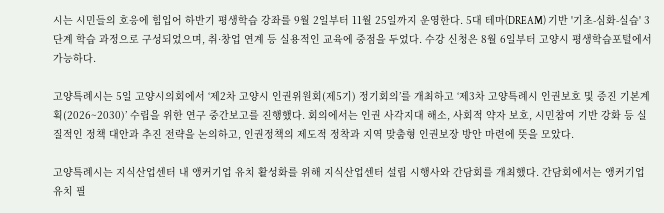시는 시민들의 호응에 힘입어 하반기 평생학습 강좌를 9월 2일부터 11월 25일까지 운영한다. 5대 테마(DREAM) 기반 '기초-심화-실습' 3단계 학습 과정으로 구성되었으며, 취·창업 연계 등 실용적인 교육에 중점을 두었다. 수강 신청은 8월 6일부터 고양시 평생학습포털에서 가능하다.

고양특례시는 5일 고양시의회에서 ‘제2차 고양시 인권위원회(제5기) 정기회의’를 개최하고 ‘제3차 고양특례시 인권보호 및 증진 기본계획(2026~2030)’ 수립을 위한 연구 중간보고를 진행했다. 회의에서는 인권 사각지대 해소, 사회적 약자 보호, 시민참여 기반 강화 등 실질적인 정책 대안과 추진 전략을 논의하고, 인권정책의 제도적 정착과 지역 맞춤형 인권보장 방안 마련에 뜻을 모았다.

고양특례시는 지식산업센터 내 앵커기업 유치 활성화를 위해 지식산업센터 설립 시행사와 간담회를 개최했다. 간담회에서는 앵커기업 유치 필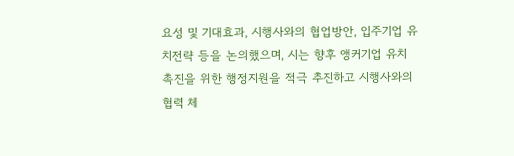요성 및 기대효과, 시행사와의 협업방안, 입주기업 유치전략 등을 논의했으며, 시는 향후 앵커기업 유치 촉진을 위한 행정지원을 적극 추진하고 시행사와의 협력 체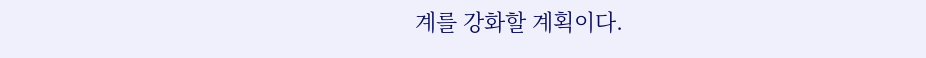계를 강화할 계획이다.